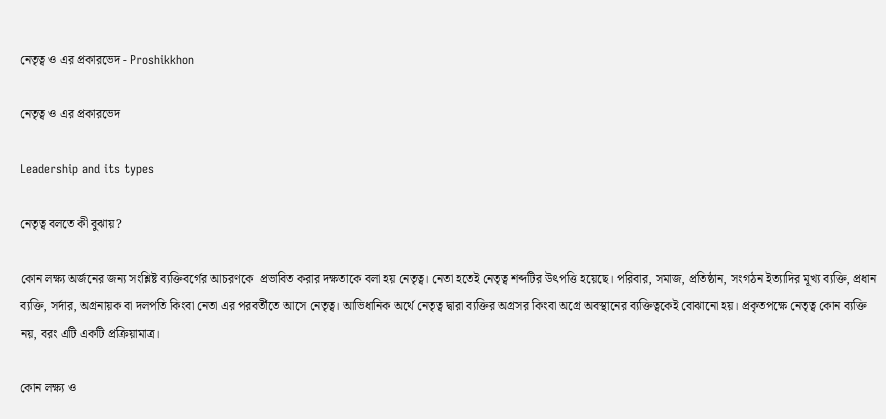নেতৃত্ব ও এর প্রকারভেদ - Proshikkhon

নেতৃত্ব ও এর প্রকারভেদ

Leadership and its types

নেতৃত্ব বলতে কী বুঝায়?

কোন লক্ষ্য অর্জনের জন্য সংশ্লিষ্ট ব্যক্তিবর্গের আচরণকে  প্রভাবিত করার দক্ষতাকে বলা হয় নেতৃত্ব। নেতা হতেই নেতৃত্ব শব্দটির উৎপত্তি হয়েছে। পরিবার, সমাজ, প্রতিষ্ঠান, সংগঠন ইত্যাদির মূখ্য ব্যক্তি, প্রধান ব্যক্তি, সর্দার, অগ্রনায়ক বা দলপতি কিংবা নেতা এর পরবর্তীতে আসে নেতৃত্ব। আভিধানিক অর্থে নেতৃত্ব দ্বারা ব্যক্তির অগ্রসর কিংবা অগ্রে অবস্থানের ব্যক্তিত্বকেই বোঝানো হয়। প্রকৃতপক্ষে নেতৃত্ব কোন ব্যক্তি নয়, বরং এটি একটি প্রক্রিয়ামাত্র।

কোন লক্ষ্য ও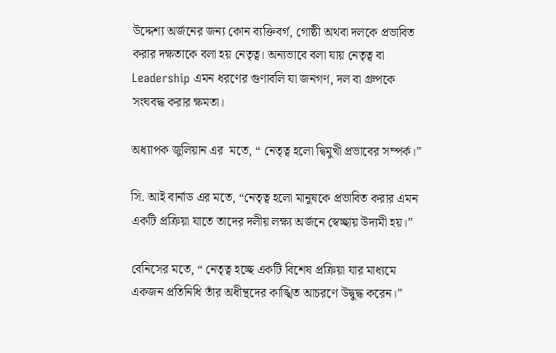উদ্দেশ্য অর্জনের জন্য কোন ব্যক্তিবর্গ, গোষ্ঠী অথবা দলকে প্রভাবিত করার দক্ষতাকে বলা হয় নেতৃত্ব। অন্যভাবে বলা যায় নেতৃত্ব বা Leadership এমন ধরণের গুণাবলি যা জনগণ, দল বা গ্রুপকে সংঘবদ্ধ করার ক্ষমতা।

অধ্যাপক জুলিয়ান এর  মতে, “ নেতৃত্ব হলো দ্বিমুখী প্রভাবের সম্পর্ক।”

সি. আই বার্নাড এর মতে, “নেতৃত্ব হলো মানুষকে প্রভাবিত করার এমন একটি প্রক্রিয়া যাতে তাদের দলীয় লক্ষ্য অর্জনে স্বেচ্ছায় উদ্যমী হয়।”

বেনিসের মতে, “ নেতৃত্ব হচ্ছে একটি বিশেষ প্রক্রিয়া যার মাধ্যমে একজন প্রতিনিধি তাঁর অধীন্থদের কাঙ্খিত আচরণে উদ্বুদ্ধ করেন।”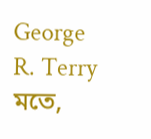George R. Terry মতে,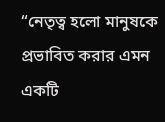“নেতৃত্ব হলো মানুষকে প্রভাবিত করার এমন একটি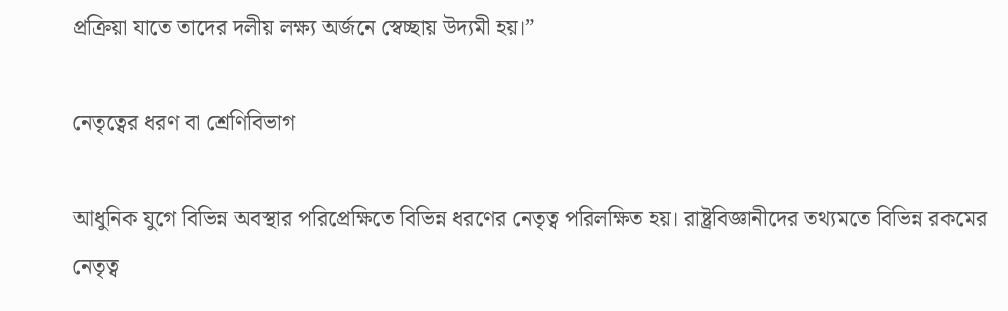প্রক্রিয়া যাতে তাদের দলীয় লক্ষ্য অর্জনে স্বেচ্ছায় উদ্যমী হয়।”

নেতৃত্বের ধরণ বা শ্রেণিবিভাগ

আধুনিক যুগে বিভিন্ন অবস্থার পরিপ্রেক্ষিতে বিভিন্ন ধরণের নেতৃত্ব পরিলক্ষিত হয়। রাষ্ট্রবিজ্ঞানীদের তথ্যমতে বিভিন্ন রকমের নেতৃত্ব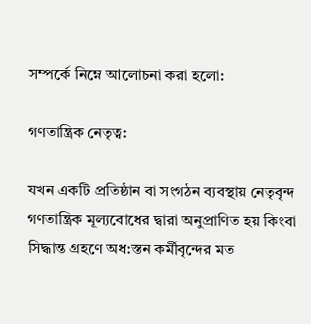সম্পর্কে নিম্নে আলোচনা করা হলো:

গণতান্ত্রিক নেতৃত্ব:

যখন একটি প্রতিষ্ঠান বা সংগঠন ব্যবস্থায় নেতৃবৃন্দ গণতান্ত্রিক মূল্যবোধের দ্বারা অনুপ্রাণিত হয় কিংবা সিদ্ধান্ত গ্রহণে অধ:স্তন কর্মীবৃন্দের মত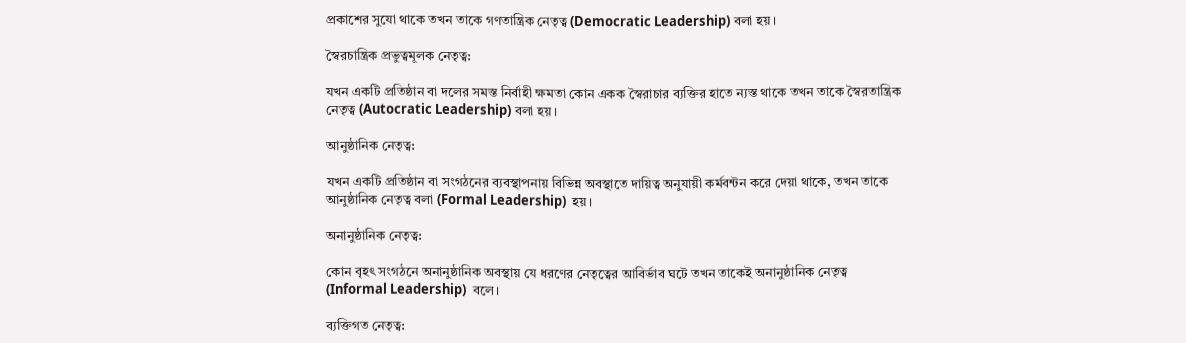প্রকাশের সুযো থাকে তখন তাকে গণতান্ত্রিক নেতৃত্ব (Democratic Leadership) বলা হয়।

স্বৈরচান্ত্রিক প্রভুত্বমূলক নেতৃত্ব:

যখন একটি প্রতিষ্ঠান বা দলের সমস্ত নির্বাহী ক্ষমতা কোন একক স্বৈরাচার ব্যক্তির হাতে ন্যস্ত থাকে তখন তাকে স্বৈরতান্ত্রিক নেতৃত্ব (Autocratic Leadership) বলা হয়।

আনুষ্ঠানিক নেতৃত্ব:

যখন একটি প্রতিষ্ঠান বা সংগঠনের ব্যবস্থাপনায় বিভিন্ন অবস্থাতে দায়িত্ব অনুযায়ী কর্মবন্টন করে দেয়া থাকে, তখন তাকে আনুষ্ঠানিক নেতৃত্ব বলা (Formal Leadership)  হয়।

অনানুষ্ঠানিক নেতৃত্ব:

কোন বৃহৎ সংগঠনে অনানুষ্ঠানিক অবস্থায় যে ধরণের নেতৃত্বের আবির্ভাব ঘটে তখন তাকেই অনানুষ্ঠানিক নেতৃত্ব (Informal Leadership)  বলে।

ব্যক্তিগত নেতৃত্ব: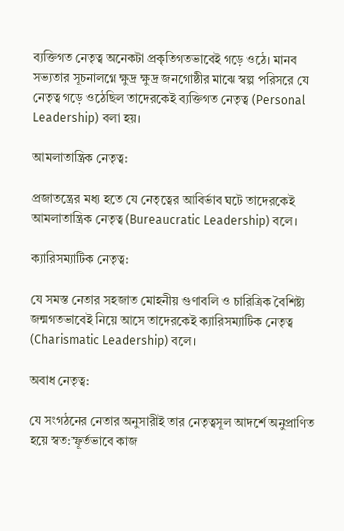ব্যক্তিগত নেতৃত্ব অনেকটা প্রকৃতিগতভাবেই গড়ে ওঠে। মানব সভ্যতার সূচনালগ্নে ক্ষুদ্র ক্ষুদ্র জনগোষ্ঠীর মাঝে স্বল্প পরিসরে যে নেতৃত্ব গড়ে ওঠেছিল তাদেরকেই ব্যক্তিগত নেতৃত্ব (Personal Leadership) বলা হয়।

আমলাতান্ত্রিক নেতৃত্ব:

প্রজাতন্ত্রের মধ্য হতে যে নেতৃত্বের আবির্ভাব ঘটে তাদেরকেই আমলাতান্ত্রিক নেতৃত্ব (Bureaucratic Leadership) বলে।

ক্যারিসম্যাটিক নেতৃত্ব:

যে সমস্ত নেতার সহজাত মোহনীয় গুণাবলি ও চারিত্রিক বৈশিষ্ট্য জন্মগতভাবেই নিয়ে আসে তাদেরকেই ক্যারিসম্যাটিক নেতৃত্ব (Charismatic Leadership) বলে।

অবাধ নেতৃত্ব:

যে সংগঠনের নেতার অনুসারীই তার নেতৃত্বসূল আদর্শে অনুপ্রাণিত হয়ে স্বত:স্ফূর্তভাবে কাজ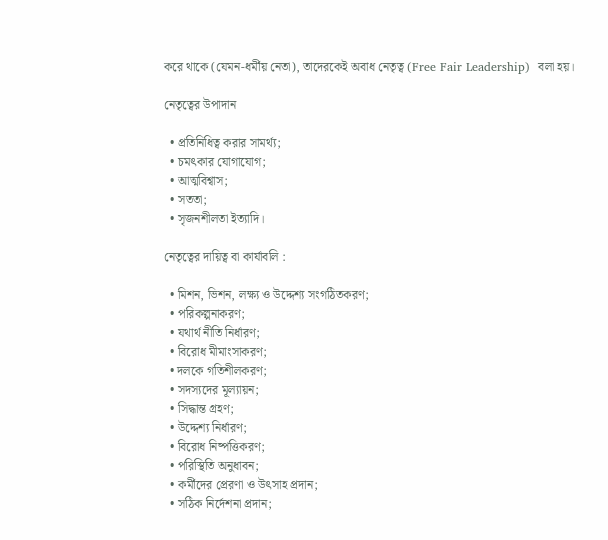করে থাকে (যেমন-ধর্মীয় নেতা), তাদেরকেই অবাধ নেতৃত্ব (Free Fair Leadership)  বলা হয়।

নেতৃত্বের উপাদান

  • প্রতিনিধিত্ব করার সামর্থ্য;
  • চমৎকার যোগাযোগ;
  • আত্মবিশ্বাস;
  • সততা;
  • সৃজনশীলতা ইত্যাদি।

নেতৃত্বের দায়িত্ব বা কার্যাবলি :

  • মিশন, ভিশন, লক্ষ্য ও উদ্দেশ্য সংগঠিতকরণ;
  • পরিকল্পনাকরণ;
  • যথার্থ নীতি নির্ধারণ;
  • বিরোধ মীমাংসাকরণ;
  • দলকে গতিশীলকরণ;
  • সদস্যদের মূল্যায়ন;
  • সিদ্ধান্ত গ্রহণ;
  • উদ্দেশ্য নির্ধারণ;
  • বিরোধ নিষ্পত্তিকরণ;
  • পরিস্থিতি অনুধাবন;
  • কর্মীদের প্রেরণা ও উৎসাহ প্রদান;
  • সঠিক নির্দেশনা প্রদান;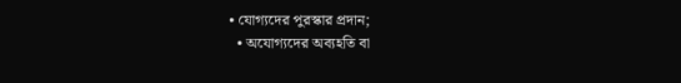• যোগ্যদের পুরস্কার প্রদান;
  • অযোগ্যদের অব্যহতি বা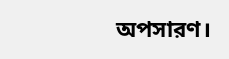অপসারণ।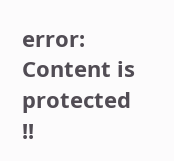error: Content is protected !!